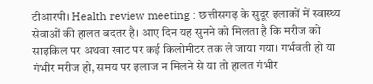टीआरपी। Health review meeting : छत्तीसगढ़ के सुदूर इलाकों में स्वास्थ्य सेवाओं की हालत बदतर है। आए दिन यह सुनने को मिलता है कि मरीज को साइकिल पर अथवा खाट पर कई किलोमीटर तक ले जाया गया। गर्भवती हो या गंभीर मरीज हो, समय पर इलाज न मिलने से या तो हालत गंभीर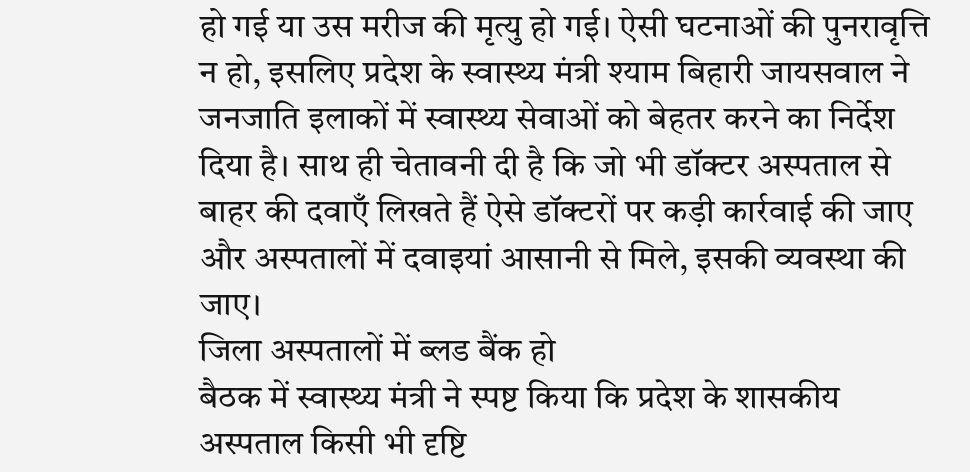हो गई या उस मरीज की मृत्यु हो गई। ऐसी घटनाओं की पुनरावृत्ति न हो, इसलिए प्रदेश के स्वास्थ्य मंत्री श्याम बिहारी जायसवाल ने जनजाति इलाकों में स्वास्थ्य सेवाओं को बेहतर करने का निर्देश दिया है। साथ ही चेतावनी दी है कि जो भी डॉक्टर अस्पताल से बाहर की दवाएँ लिखते हैं ऐसे डॉक्टरों पर कड़ी कार्रवाई की जाए और अस्पतालों में दवाइयां आसानी से मिले, इसकी व्यवस्था की जाए।
जिला अस्पतालों में ब्लड बैंक हो
बैठक में स्वास्थ्य मंत्री ने स्पष्ट किया कि प्रदेश के शासकीय अस्पताल किसी भी दृष्टि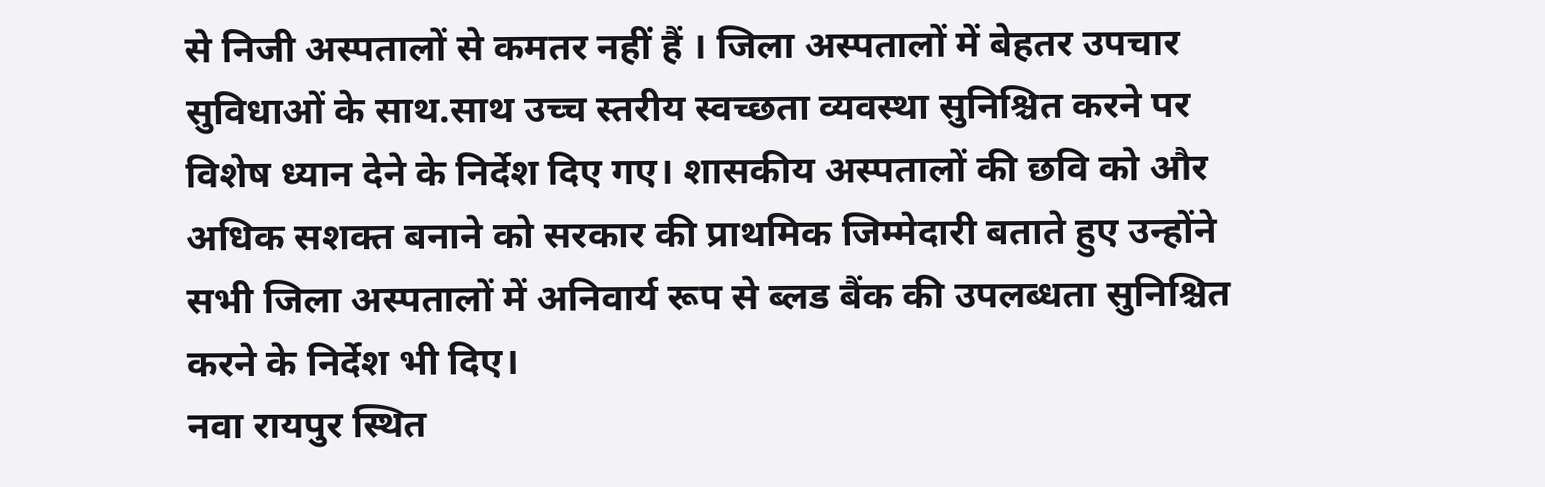से निजी अस्पतालों से कमतर नहीं हैं । जिला अस्पतालों में बेहतर उपचार सुविधाओं के साथ.साथ उच्च स्तरीय स्वच्छता व्यवस्था सुनिश्चित करने पर विशेष ध्यान देने के निर्देश दिए गए। शासकीय अस्पतालों की छवि को और अधिक सशक्त बनाने को सरकार की प्राथमिक जिम्मेदारी बताते हुए उन्होंने सभी जिला अस्पतालों में अनिवार्य रूप से ब्लड बैंक की उपलब्धता सुनिश्चित करने के निर्देश भी दिए।
नवा रायपुर स्थित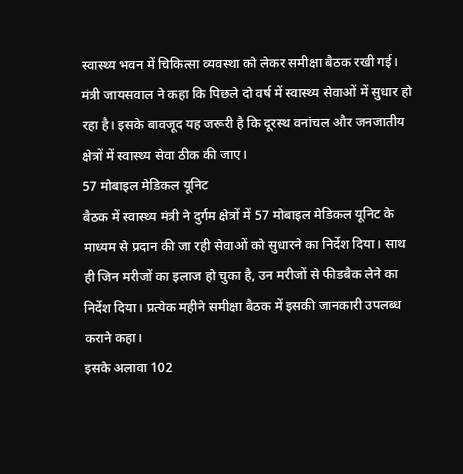स्वास्थ्य भवन में चिकित्सा व्यवस्था को लेकर समीक्षा बैठक रखी गई। मंत्री जायसवाल ने कहा कि पिछले दो वर्ष में स्वास्थ्य सेवाओं में सुधार हो रहा है। इसके बावजूद यह जरूरी है कि दूरस्थ वनांचल और जनजातीय क्षेत्रों में स्वास्थ्य सेवा ठीक की जाए।
57 मोबाइल मेडिकल यूनिट
बैठक में स्वास्थ्य मंत्री ने दुर्गम क्षेत्रों में 57 मोबाइल मेडिकल यूनिट के माध्यम से प्रदान की जा रही सेवाओं को सुधारने का निर्देश दिया। साथ ही जिन मरीजों का इलाज हो चुका है, उन मरीजों से फीडबैक लेने का निर्देश दिया। प्रत्येक महीने समीक्षा बैठक में इसकी जानकारी उपलब्ध कराने कहा।
इसके अलावा 102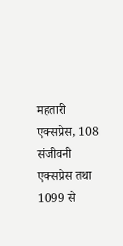महतारी एक्सप्रेस, 108 संजीवनी एक्सप्रेस तथा 1099 से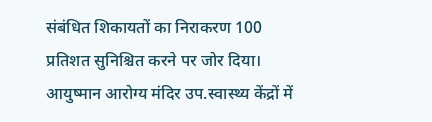संबंधित शिकायतों का निराकरण 100 प्रतिशत सुनिश्चित करने पर जोर दिया। आयुष्मान आरोग्य मंदिर उप.स्वास्थ्य केंद्रों में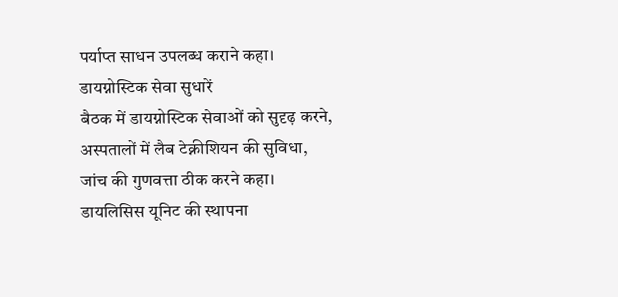पर्याप्त साधन उपलब्ध कराने कहा।
डायग्नोस्टिक सेवा सुधारें
बैठक में डायग्नोस्टिक सेवाओं को सुदृढ़ करने, अस्पतालों में लैब टेक्नीशियन की सुविधा,
जांच की गुणवत्ता ठीक करने कहा।
डायलिसिस यूनिट की स्थापना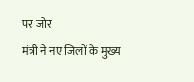पर जोर
मंत्री ने नए जिलों के मुख्य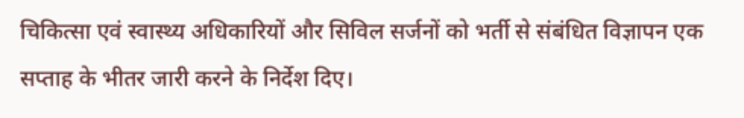चिकित्सा एवं स्वास्थ्य अधिकारियों और सिविल सर्जनों को भर्ती से संबंधित विज्ञापन एक सप्ताह के भीतर जारी करने के निर्देश दिए।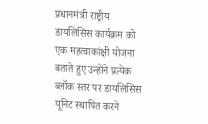प्रधानमंत्री राष्ट्रीय डायलिसिस कार्यक्रम को एक महत्वाकांक्षी योजना बताते हुए उन्होंने प्रत्येक ब्लॉक स्तर पर डायलिसिस यूनिट स्थापित करने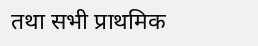तथा सभी प्राथमिक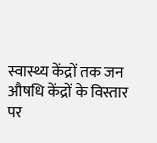स्वास्थ्य केंद्रों तक जन औषधि केंद्रों के विस्तार पर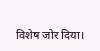विशेष जोर दिया।